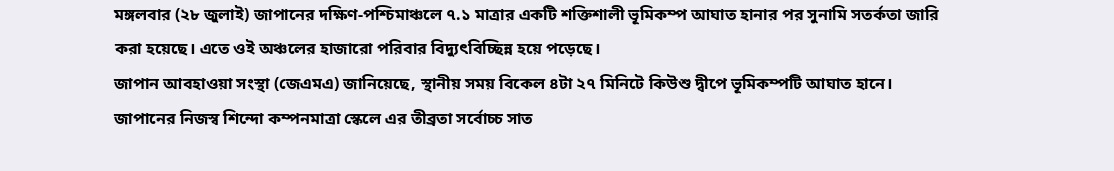মঙ্গলবার (২৮ জুলাই) জাপানের দক্ষিণ-পশ্চিমাঞ্চলে ৭.১ মাত্রার একটি শক্তিশালী ভূমিকম্প আঘাত হানার পর সুনামি সতর্কতা জারি করা হয়েছে। এতে ওই অঞ্চলের হাজারো পরিবার বিদ্যুৎবিচ্ছিন্ন হয়ে পড়েছে।
জাপান আবহাওয়া সংস্থা (জেএমএ) জানিয়েছে, স্থানীয় সময় বিকেল ৪টা ২৭ মিনিটে কিউশু দ্বীপে ভূমিকম্পটি আঘাত হানে। জাপানের নিজস্ব শিন্দো কম্পনমাত্রা স্কেলে এর তীব্রতা সর্বোচ্চ সাত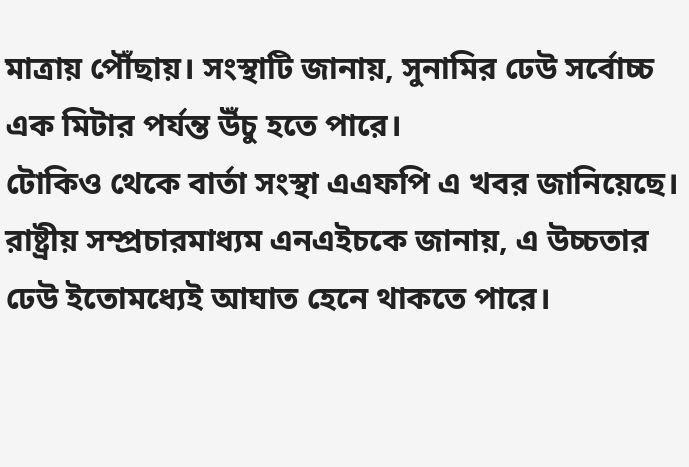মাত্রায় পৌঁছায়। সংস্থাটি জানায়, সুনামির ঢেউ সর্বোচ্চ এক মিটার পর্যন্ত উঁচু হতে পারে।
টোকিও থেকে বার্তা সংস্থা এএফপি এ খবর জানিয়েছে।
রাষ্ট্রীয় সম্প্রচারমাধ্যম এনএইচকে জানায়, এ উচ্চতার ঢেউ ইতোমধ্যেই আঘাত হেনে থাকতে পারে।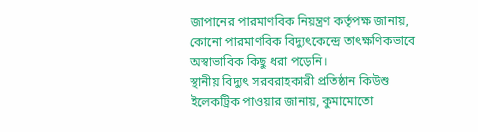জাপানের পারমাণবিক নিয়ন্ত্রণ কর্তৃপক্ষ জানায়, কোনো পারমাণবিক বিদ্যুৎকেন্দ্রে তাৎক্ষণিকভাবে অস্বাভাবিক কিছু ধরা পড়েনি।
স্থানীয় বিদ্যুৎ সরবরাহকারী প্রতিষ্ঠান কিউশু ইলেকট্রিক পাওয়ার জানায়, কুমামোতো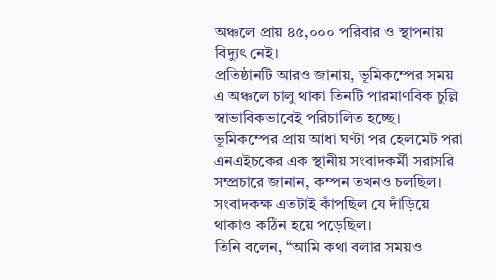অঞ্চলে প্রায় ৪৫,০০০ পরিবার ও স্থাপনায় বিদ্যুৎ নেই।
প্রতিষ্ঠানটি আরও জানায়, ভূমিকম্পের সময় এ অঞ্চলে চালু থাকা তিনটি পারমাণবিক চুল্লি স্বাভাবিকভাবেই পরিচালিত হচ্ছে।
ভূমিকম্পের প্রায় আধা ঘণ্টা পর হেলমেট পরা এনএইচকের এক স্থানীয় সংবাদকর্মী সরাসরি সম্প্রচারে জানান, কম্পন তখনও চলছিল। সংবাদকক্ষ এতটাই কাঁপছিল যে দাঁড়িয়ে থাকাও কঠিন হয়ে পড়েছিল।
তিনি বলেন, “আমি কথা বলার সময়ও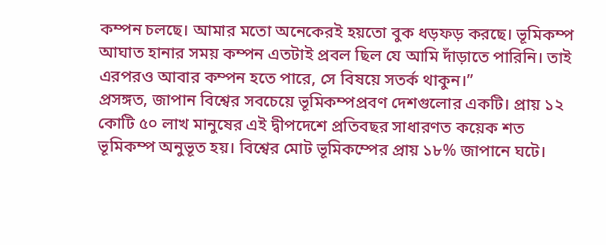কম্পন চলছে। আমার মতো অনেকেরই হয়তো বুক ধড়ফড় করছে। ভূমিকম্প আঘাত হানার সময় কম্পন এতটাই প্রবল ছিল যে আমি দাঁড়াতে পারিনি। তাই এরপরও আবার কম্পন হতে পারে, সে বিষয়ে সতর্ক থাকুন।”
প্রসঙ্গত, জাপান বিশ্বের সবচেয়ে ভূমিকম্পপ্রবণ দেশগুলোর একটি। প্রায় ১২ কোটি ৫০ লাখ মানুষের এই দ্বীপদেশে প্রতিবছর সাধারণত কয়েক শত ভূমিকম্প অনুভূত হয়। বিশ্বের মোট ভূমিকম্পের প্রায় ১৮% জাপানে ঘটে।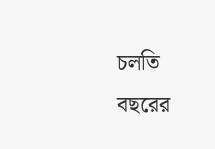চলতি বছরের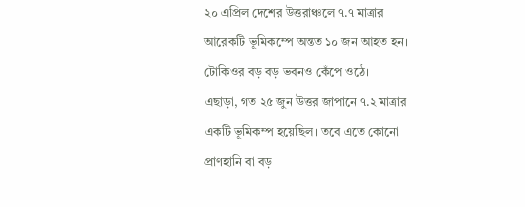২০ এপ্রিল দেশের উত্তরাঞ্চলে ৭.৭ মাত্রার আরেকটি ভূমিকম্পে অন্তত ১০ জন আহত হন। টোকিওর বড় বড় ভবনও কেঁপে ওঠে।
এছাড়া, গত ২৫ জুন উত্তর জাপানে ৭.২ মাত্রার একটি ভূমিকম্প হয়েছিল। তবে এতে কোনো প্রাণহানি বা বড়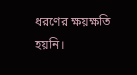ধরণের ক্ষয়ক্ষতি হয়নি।